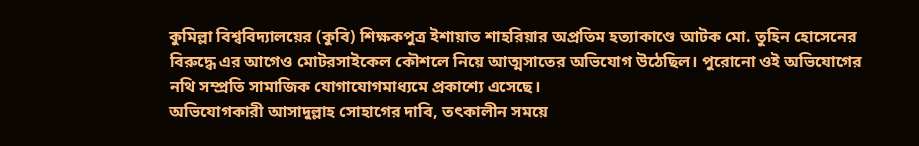কুমিল্লা বিশ্ববিদ্যালয়ের (কুবি) শিক্ষকপুত্র ইশায়াত শাহরিয়ার অপ্রতিম হত্যাকাণ্ডে আটক মো. তুহিন হোসেনের বিরুদ্ধে এর আগেও মোটরসাইকেল কৌশলে নিয়ে আত্মসাতের অভিযোগ উঠেছিল। পুরোনো ওই অভিযোগের নথি সম্প্রতি সামাজিক যোগাযোগমাধ্যমে প্রকাশ্যে এসেছে।
অভিযোগকারী আসাদুল্লাহ সোহাগের দাবি, তৎকালীন সময়ে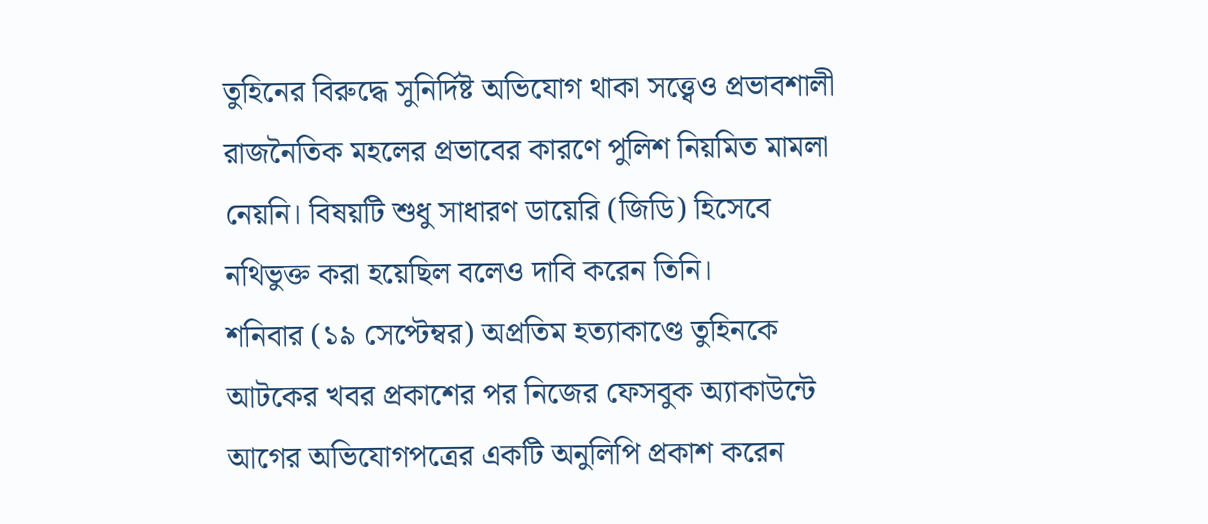তুহিনের বিরুদ্ধে সুনির্দিষ্ট অভিযোগ থাকা সত্ত্বেও প্রভাবশালী রাজনৈতিক মহলের প্রভাবের কারণে পুলিশ নিয়মিত মামলা নেয়নি। বিষয়টি শুধু সাধারণ ডায়েরি (জিডি) হিসেবে নথিভুক্ত করা হয়েছিল বলেও দাবি করেন তিনি।
শনিবার (১৯ সেপ্টেম্বর) অপ্রতিম হত্যাকাণ্ডে তুহিনকে আটকের খবর প্রকাশের পর নিজের ফেসবুক অ্যাকাউন্টে আগের অভিযোগপত্রের একটি অনুলিপি প্রকাশ করেন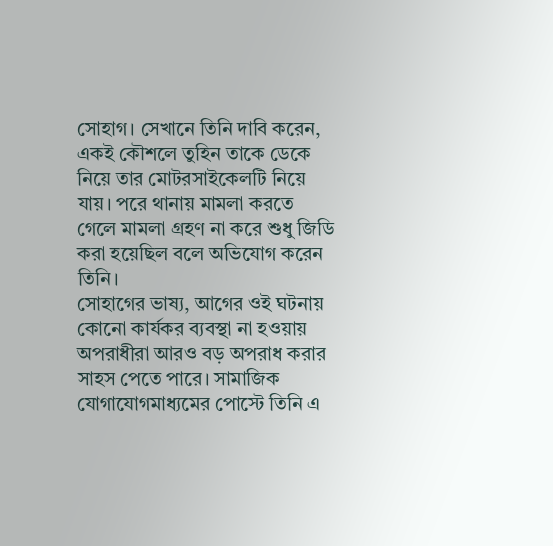সোহাগ। সেখানে তিনি দাবি করেন, একই কৌশলে তুহিন তাকে ডেকে নিয়ে তার মোটরসাইকেলটি নিয়ে যায়। পরে থানায় মামলা করতে গেলে মামলা গ্রহণ না করে শুধু জিডি করা হয়েছিল বলে অভিযোগ করেন তিনি।
সোহাগের ভাষ্য, আগের ওই ঘটনায় কোনো কার্যকর ব্যবস্থা না হওয়ায় অপরাধীরা আরও বড় অপরাধ করার সাহস পেতে পারে। সামাজিক যোগাযোগমাধ্যমের পোস্টে তিনি এ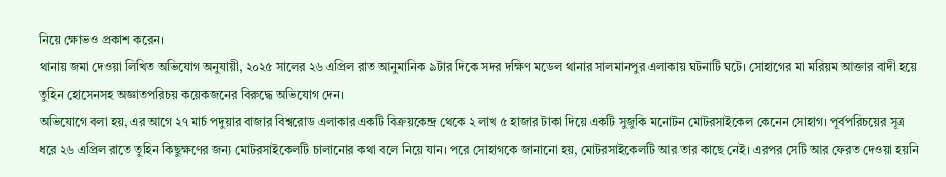নিয়ে ক্ষোভও প্রকাশ করেন।
থানায় জমা দেওয়া লিখিত অভিযোগ অনুযায়ী, ২০২৫ সালের ২৬ এপ্রিল রাত আনুমানিক ৯টার দিকে সদর দক্ষিণ মডেল থানার সালমানপুর এলাকায় ঘটনাটি ঘটে। সোহাগের মা মরিয়ম আক্তার বাদী হয়ে তুহিন হোসেনসহ অজ্ঞাতপরিচয় কয়েকজনের বিরুদ্ধে অভিযোগ দেন।
অভিযোগে বলা হয়, এর আগে ২৭ মার্চ পদুয়ার বাজার বিশ্বরোড এলাকার একটি বিক্রয়কেন্দ্র থেকে ২ লাখ ৫ হাজার টাকা দিয়ে একটি সুজুকি মনোটন মোটরসাইকেল কেনেন সোহাগ। পূর্বপরিচয়ের সূত্র ধরে ২৬ এপ্রিল রাতে তুহিন কিছুক্ষণের জন্য মোটরসাইকেলটি চালানোর কথা বলে নিয়ে যান। পরে সোহাগকে জানানো হয়, মোটরসাইকেলটি আর তার কাছে নেই। এরপর সেটি আর ফেরত দেওয়া হয়নি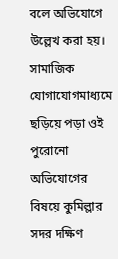বলে অভিযোগে উল্লেখ করা হয়।
সামাজিক যোগাযোগমাধ্যমে ছড়িয়ে পড়া ওই পুরোনো অভিযোগের বিষয়ে কুমিল্লার সদর দক্ষিণ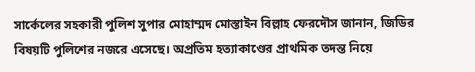সার্কেলের সহকারী পুলিশ সুপার মোহাম্মদ মোস্তাইন বিল্লাহ ফেরদৌস জানান, জিডির বিষয়টি পুলিশের নজরে এসেছে। অপ্রতিম হত্যাকাণ্ডের প্রাথমিক তদন্ত নিয়ে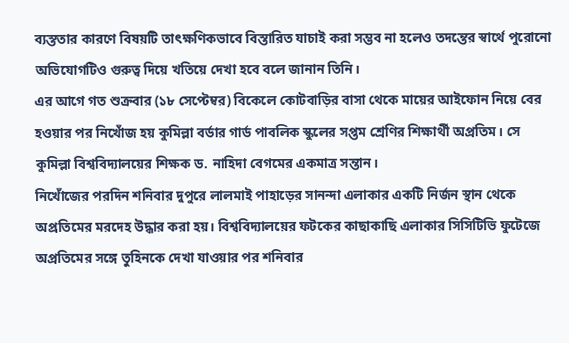ব্যস্ততার কারণে বিষয়টি তাৎক্ষণিকভাবে বিস্তারিত যাচাই করা সম্ভব না হলেও তদন্তের স্বার্থে পুরোনো অভিযোগটিও গুরুত্ব দিয়ে খতিয়ে দেখা হবে বলে জানান তিনি।
এর আগে গত শুক্রবার (১৮ সেপ্টেম্বর) বিকেলে কোটবাড়ির বাসা থেকে মায়ের আইফোন নিয়ে বের হওয়ার পর নিখোঁজ হয় কুমিল্লা বর্ডার গার্ড পাবলিক স্কুলের সপ্তম শ্রেণির শিক্ষার্থী অপ্রতিম। সে কুমিল্লা বিশ্ববিদ্যালয়ের শিক্ষক ড. নাহিদা বেগমের একমাত্র সন্তান।
নিখোঁজের পরদিন শনিবার দুপুরে লালমাই পাহাড়ের সানন্দা এলাকার একটি নির্জন স্থান থেকে অপ্রতিমের মরদেহ উদ্ধার করা হয়। বিশ্ববিদ্যালয়ের ফটকের কাছাকাছি এলাকার সিসিটিভি ফুটেজে অপ্রতিমের সঙ্গে তুহিনকে দেখা যাওয়ার পর শনিবার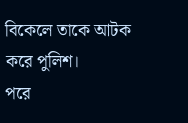বিকেলে তাকে আটক করে পুলিশ।
পরে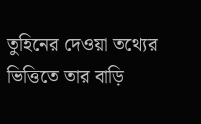তুহিনের দেওয়া তথ্যের ভিত্তিতে তার বাড়ি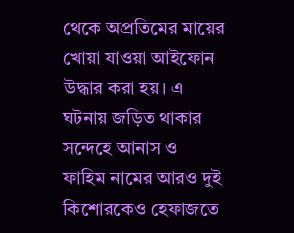থেকে অপ্রতিমের মায়ের খোয়া যাওয়া আইফোন উদ্ধার করা হয়। এ ঘটনায় জড়িত থাকার সন্দেহে আনাস ও ফাহিম নামের আরও দুই কিশোরকেও হেফাজতে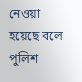নেওয়া হয়েছে বলে পুলিশ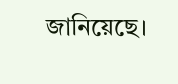জানিয়েছে।